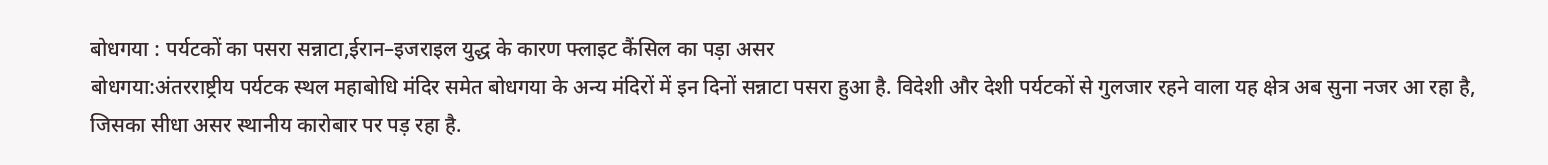बोधगया : पर्यटकों का पसरा सन्नाटा,ईरान–इजराइल युद्ध के कारण फ्लाइट कैंसिल का पड़ा असर
बोधगया:अंतरराष्ट्रीय पर्यटक स्थल महाबोधि मंदिर समेत बोधगया के अन्य मंदिरों में इन दिनों सन्नाटा पसरा हुआ है. विदेशी और देशी पर्यटकों से गुलजार रहने वाला यह क्षेत्र अब सुना नजर आ रहा है, जिसका सीधा असर स्थानीय कारोबार पर पड़ रहा है.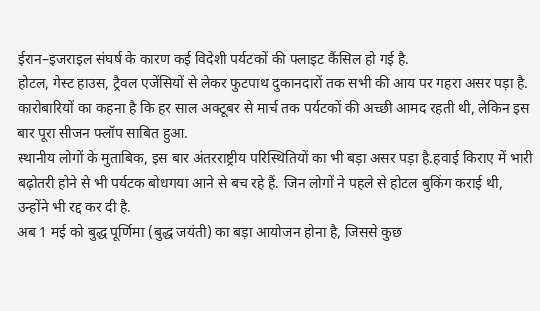ईरान–इजराइल संघर्ष के कारण कई विदेशी पर्यटकों की फ्लाइट कैंसिल हो गई है.
होटल, गेस्ट हाउस, ट्रैवल एजेंसियों से लेकर फुटपाथ दुकानदारों तक सभी की आय पर गहरा असर पड़ा है. कारोबारियों का कहना है कि हर साल अक्टूबर से मार्च तक पर्यटकों की अच्छी आमद रहती थी, लेकिन इस बार पूरा सीजन फ्लॉप साबित हुआ.
स्थानीय लोगों के मुताबिक, इस बार अंतरराष्ट्रीय परिस्थितियों का भी बड़ा असर पड़ा है.हवाई किराए में भारी बढ़ोतरी होने से भी पर्यटक बोधगया आने से बच रहे हैं. जिन लोगों ने पहले से होटल बुकिंग कराई थी, उन्होंने भी रद्द कर दी है.
अब 1 मई को बुद्ध पूर्णिमा (बुद्ध जयंती) का बड़ा आयोजन होना है, जिससे कुछ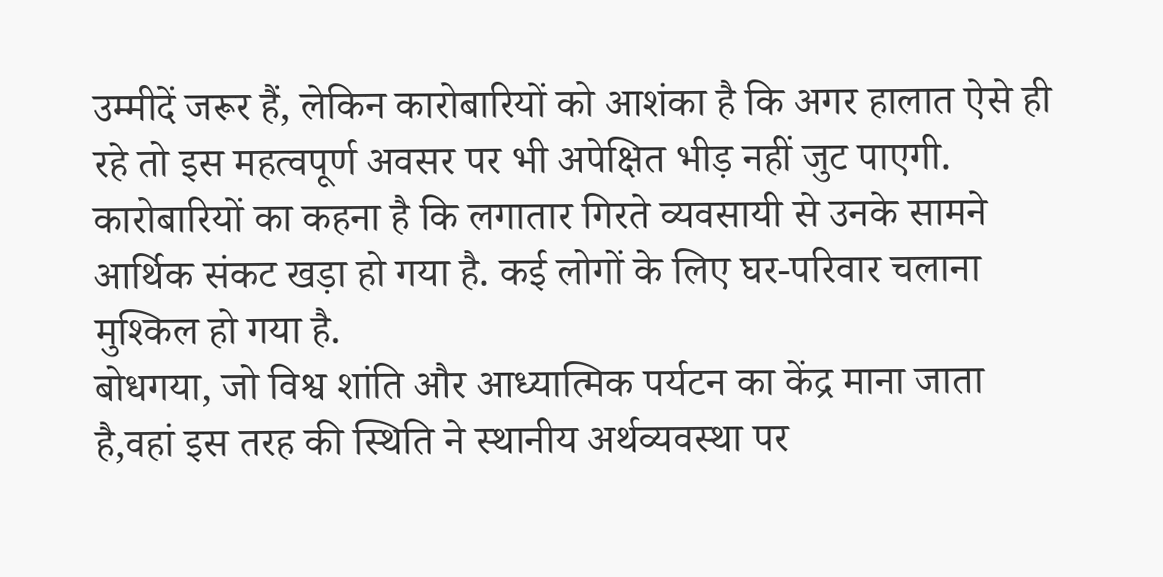उम्मीदें जरूर हैं, लेकिन कारोबारियों को आशंका है कि अगर हालात ऐसे ही रहे तो इस महत्वपूर्ण अवसर पर भी अपेक्षित भीड़ नहीं जुट पाएगी.
कारोबारियों का कहना है कि लगातार गिरते व्यवसायी से उनके सामने आर्थिक संकट खड़ा हो गया है. कई लोगों के लिए घर-परिवार चलाना मुश्किल हो गया है.
बोधगया, जो विश्व शांति और आध्यात्मिक पर्यटन का केंद्र माना जाता है,वहां इस तरह की स्थिति ने स्थानीय अर्थव्यवस्था पर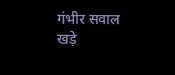गंभीर सवाल खड़े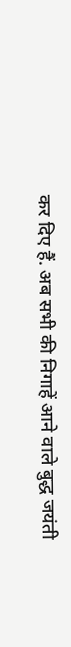कर दिए हैं. अब सभी की निगाहें आने वाले बुद्ध जयंती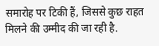समारोह पर टिकी हैं, जिससे कुछ राहत मिलने की उम्मीद की जा रही है.